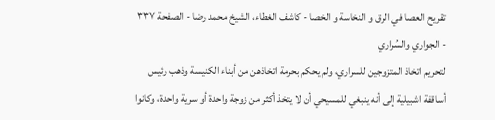تقريح العصا في الرق و النخاسة و الخصا - كاشف الغطاء، الشيخ محمد رضا - الصفحة ٣٣٧ - الجواري والسُراري
لتحريم اتخاذ المتزوجين للسراري، ولم يحكم بحرمة اتخاذهن من أبناء الكنيسة وذهب رئيس أساقفة اشبيلية إلى أنه ينبغي للمسيحي أن لا يتخذ أكثر من زوجة واحدة أو سرية واحدة، وكانوا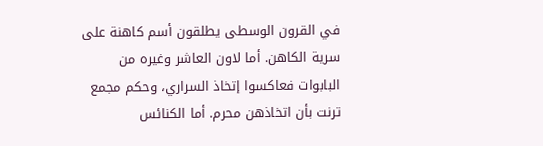في القرون الوسطى يطلقون أسم كاهنة على سرية الكاهن. أما لاون العاشر وغيره من البابوات فعاكسوا إتخاذ السراري، وحكم مجمع ترنت بأن اتخاذهن محرم. أما الكنائس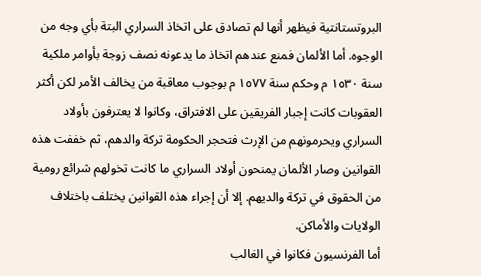البروتستانتية فيظهر أنها لم تصادق على اتخاذ السراري البتة بأي وجه من الوجوه. أما الألمان فمنع عندهم اتخاذ ما يدعونه نصف زوجة بأوامر ملكية سنة ١٥٣٠ م وحكم سنة ١٥٧٧ م بوجوب معاقبة من يخالف الأمر لكن أكثر العقوبات كانت إجبار الفريقين على الافتراق، وكانوا لا يعترفون بأولاد السراري ويحرمونهم من الإرث فتحجر الحكومة تركة والدهم، ثم خففت هذه القوانين وصار الألمان يمنحون أولاد السراري ما كانت تخولهم شرائع رومية من الحقوق في تركة والديهم. إلا أن إجراء هذه القوانين يختلف باختلاف الولايات والأماكن.
أما الفرنسيون فكانوا في الغالب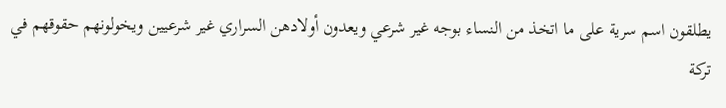يطلقون اسم سرية على ما اتخذ من النساء بوجه غير شرعي ويعدون أولادهن السراري غير شرعيين ويخولونهم حقوقهم في تركة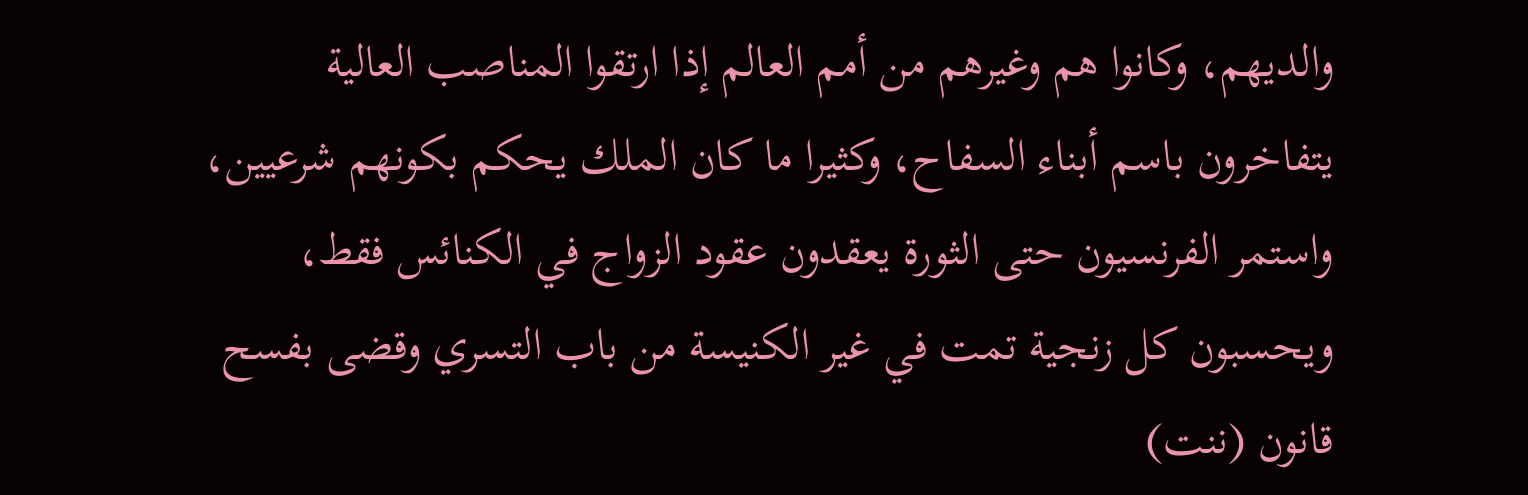والديهم، وكانوا هم وغيرهم من أمم العالم إذا ارتقوا المناصب العالية يتفاخرون باسم أبناء السفاح، وكثيرا ما كان الملك يحكم بكونهم شرعيين، واستمر الفرنسيون حتى الثورة يعقدون عقود الزواج في الكنائس فقط، ويحسبون كل زنجية تمت في غير الكنيسة من باب التسري وقضى بفسح قانون (ننت)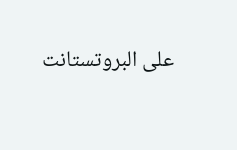على البروتستانت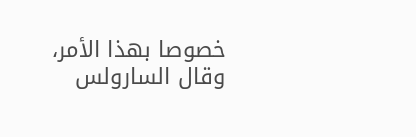خصوصا بهذا الأمر، وقال السارولس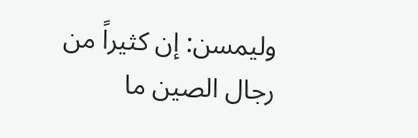وليمسن: إن كثيراً من رجال الصين ما